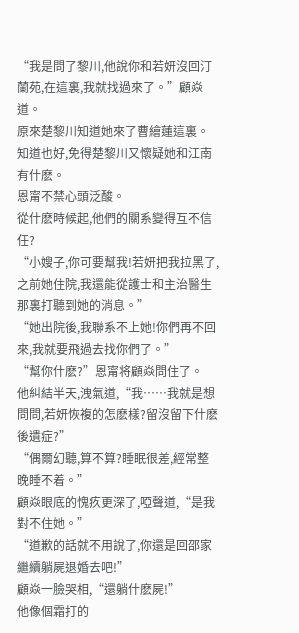“我是問了黎川,他說你和若妍沒回汀蘭苑,在這裏,我就找過來了。”顧焱道。
原來楚黎川知道她來了曹繪蓮這裏。
知道也好,免得楚黎川又懷疑她和江南有什麽。
恩甯不禁心頭泛酸。
從什麽時候起,他們的關系變得互不信任?
“小嫂子,你可要幫我!若妍把我拉黑了,之前她住院,我還能從護士和主治醫生那裏打聽到她的消息。”
“她出院後,我聯系不上她!你們再不回來,我就要飛過去找你們了。”
“幫你什麽?”恩甯将顧焱問住了。
他糾結半天,洩氣道,“我……我就是想問問,若妍恢複的怎麽樣?留沒留下什麽後遺症?”
“偶爾幻聽,算不算?睡眠很差,經常整晚睡不着。”
顧焱眼底的愧疚更深了,啞聲道,“是我對不住她。”
“道歉的話就不用說了,你還是回邵家繼續躺屍退婚去吧!”
顧焱一臉哭相,“還躺什麽屍!”
他像個霜打的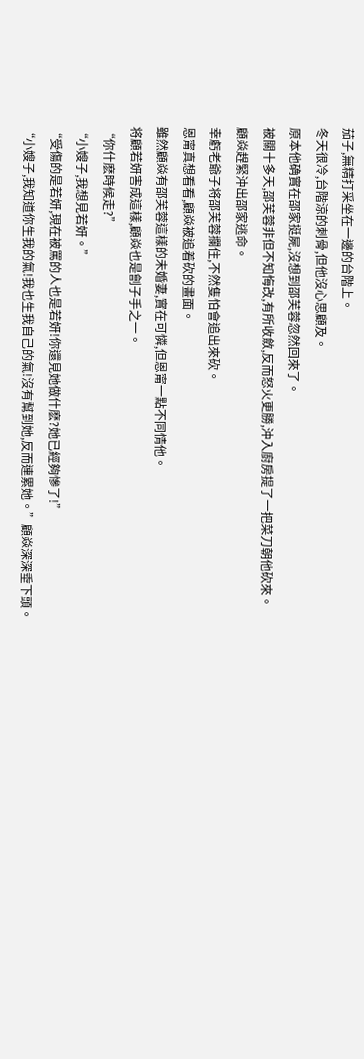茄子,無精打采坐在一邊的台階上。
冬天很冷,台階涼的刺骨,但他沒心思顧及。
原本他确實在邵家挺屍,沒想到邵芙蓉忽然回來了。
被關十多天,邵芙蓉非但不知悔改,有所收斂,反而怒火更勝,沖入廚房提了一把菜刀朝他砍來。
顧焱趕緊沖出邵家逃命。
幸虧老爺子将邵芙蓉攔住,不然隻怕會追出來砍。
恩甯真想看看,顧焱被追着砍的畫面。
雖然顧焱有邵芙蓉這樣的未婚妻,實在可憐,但恩甯一點不同情他。
将顧若妍害成這樣,顧焱也是劊子手之一。
“你什麽時候走?”
“小嫂子,我想見若妍。”
“受傷的是若妍,現在被罵的人也是若妍!你還見她做什麽?她已經夠慘了!”
“小嫂子,我知道你生我的氣!我也生我自己的氣!沒有幫到她,反而連累她。”顧焱深深垂下頭。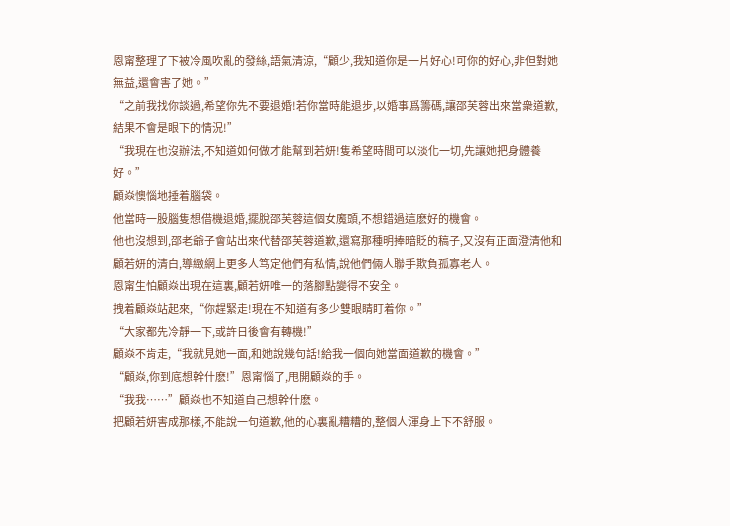恩甯整理了下被冷風吹亂的發絲,語氣清涼,“顧少,我知道你是一片好心!可你的好心,非但對她無益,還會害了她。”
“之前我找你談過,希望你先不要退婚!若你當時能退步,以婚事爲籌碼,讓邵芙蓉出來當衆道歉,結果不會是眼下的情況!”
“我現在也沒辦法,不知道如何做才能幫到若妍!隻希望時間可以淡化一切,先讓她把身體養好。”
顧焱懊惱地捶着腦袋。
他當時一股腦隻想借機退婚,擺脫邵芙蓉這個女魔頭,不想錯過這麽好的機會。
他也沒想到,邵老爺子會站出來代替邵芙蓉道歉,還寫那種明捧暗貶的稿子,又沒有正面澄清他和顧若妍的清白,導緻網上更多人笃定他們有私情,說他們倆人聯手欺負孤寡老人。
恩甯生怕顧焱出現在這裏,顧若妍唯一的落腳點變得不安全。
拽着顧焱站起來,“你趕緊走!現在不知道有多少雙眼睛盯着你。”
“大家都先冷靜一下,或許日後會有轉機!”
顧焱不肯走,“我就見她一面,和她說幾句話!給我一個向她當面道歉的機會。”
“顧焱,你到底想幹什麽!”恩甯惱了,甩開顧焱的手。
“我我……”顧焱也不知道自己想幹什麽。
把顧若妍害成那樣,不能說一句道歉,他的心裏亂糟糟的,整個人渾身上下不舒服。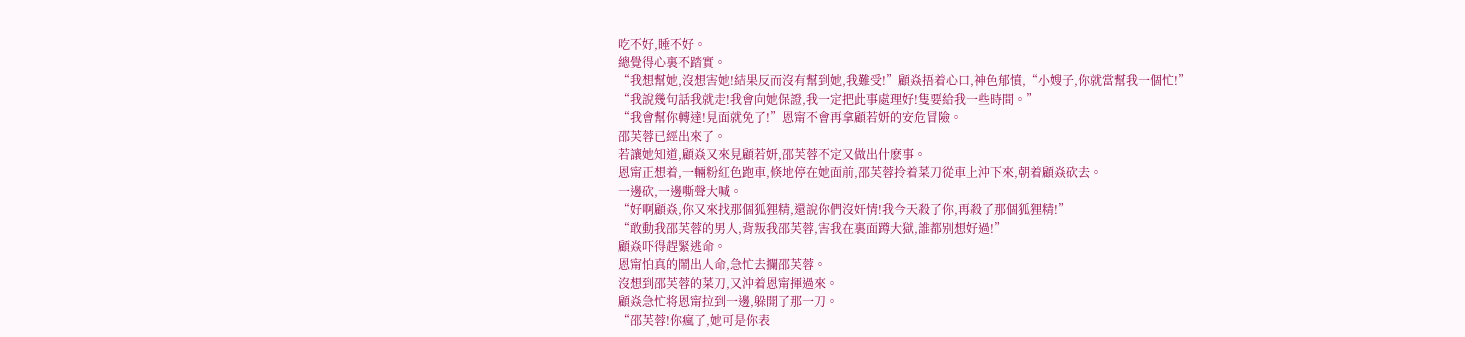吃不好,睡不好。
總覺得心裏不踏實。
“我想幫她,沒想害她!結果反而沒有幫到她,我難受!”顧焱捂着心口,神色郁憤,“小嫂子,你就當幫我一個忙!”
“我說幾句話我就走!我會向她保證,我一定把此事處理好!隻要給我一些時間。”
“我會幫你轉達!見面就免了!”恩甯不會再拿顧若妍的安危冒險。
邵芙蓉已經出來了。
若讓她知道,顧焱又來見顧若妍,邵芙蓉不定又做出什麽事。
恩甯正想着,一輛粉紅色跑車,倏地停在她面前,邵芙蓉拎着菜刀從車上沖下來,朝着顧焱砍去。
一邊砍,一邊嘶聲大喊。
“好啊顧焱,你又來找那個狐狸精,還說你們沒奸情!我今天殺了你,再殺了那個狐狸精!”
“敢動我邵芙蓉的男人,背叛我邵芙蓉,害我在裏面蹲大獄,誰都别想好過!”
顧焱吓得趕緊逃命。
恩甯怕真的鬧出人命,急忙去攔邵芙蓉。
沒想到邵芙蓉的菜刀,又沖着恩甯揮過來。
顧焱急忙将恩甯拉到一邊,躲開了那一刀。
“邵芙蓉!你瘋了,她可是你表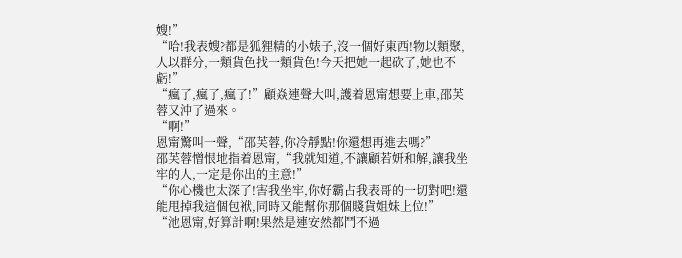嫂!”
“哈!我表嫂?都是狐狸精的小婊子,沒一個好東西!物以類聚,人以群分,一類貨色找一類貨色!今天把她一起砍了,她也不虧!”
“瘋了,瘋了,瘋了!”顧焱連聲大叫,護着恩甯想要上車,邵芙蓉又沖了過來。
“啊!”
恩甯驚叫一聲,“邵芙蓉,你冷靜點!你還想再進去嗎?”
邵芙蓉憎恨地指着恩甯,“我就知道,不讓顧若妍和解,讓我坐牢的人,一定是你出的主意!”
“你心機也太深了!害我坐牢,你好霸占我表哥的一切對吧!還能甩掉我這個包袱,同時又能幫你那個賤貨姐妹上位!”
“池恩甯,好算計啊!果然是連安然都鬥不過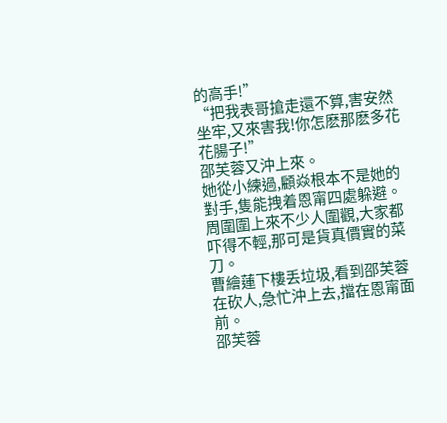的高手!”
“把我表哥搶走還不算,害安然坐牢,又來害我!你怎麽那麽多花花腸子!”
邵芙蓉又沖上來。
她從小練過,顧焱根本不是她的對手,隻能拽着恩甯四處躲避。
周圍圍上來不少人圍觀,大家都吓得不輕,那可是貨真價實的菜刀。
曹繪蓮下樓丢垃圾,看到邵芙蓉在砍人,急忙沖上去,擋在恩甯面前。
邵芙蓉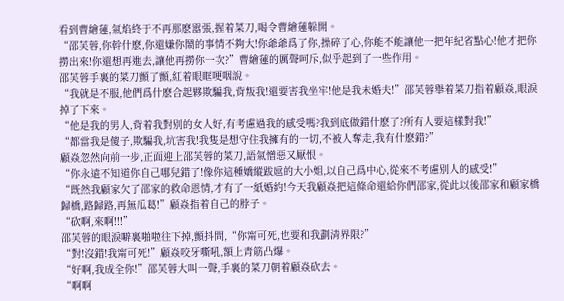看到曹繪蓮,氣焰終于不再那麽嚣張,握着菜刀,喝令曹繪蓮躲開。
“邵芙蓉,你幹什麽,你還嫌你鬧的事情不夠大!你爺爺爲了你,操碎了心,你能不能讓他一把年紀省點心!他才把你撈出來!你還想再進去,讓他再撈你一次?”曹繪蓮的厲聲呵斥,似乎起到了一些作用。
邵芙蓉手裏的菜刀顫了顫,紅着眼眶哽咽說。
“我就是不服,他們爲什麽合起夥欺騙我,背叛我!還要害我坐牢!他是我未婚夫!”邵芙蓉舉着菜刀指着顧焱,眼淚掉了下來。
“他是我的男人,背着我對别的女人好,有考慮過我的感受嗎?我到底做錯什麽了?所有人要這樣對我!”
“都當我是傻子,欺騙我,坑害我!我隻是想守住我擁有的一切,不被人奪走,我有什麽錯?”
顧焱忽然向前一步,正面迎上邵芙蓉的菜刀,語氣憎惡又厭恨。
“你永遠不知道你自己哪兒錯了!像你這種嬌縱跋扈的大小姐,以自己爲中心,從來不考慮别人的感受!”
“既然我顧家欠了邵家的救命恩情,才有了一紙婚約!今天我顧焱把這條命還給你們邵家,從此以後邵家和顧家橋歸橋,路歸路,再無瓜葛!”顧焱指着自己的脖子。
“砍啊,來啊!!!”
邵芙蓉的眼淚噼裏啪啦往下掉,顫抖問,“你甯可死,也要和我劃清界限?”
“對!沒錯!我甯可死!”顧焱咬牙嘶吼,額上青筋凸爆。
“好啊,我成全你!”邵芙蓉大叫一聲,手裏的菜刀朝着顧焱砍去。
“啊啊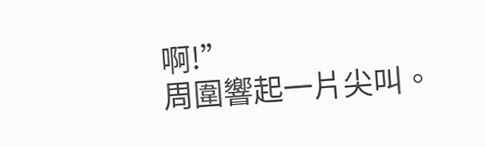啊!”
周圍響起一片尖叫。